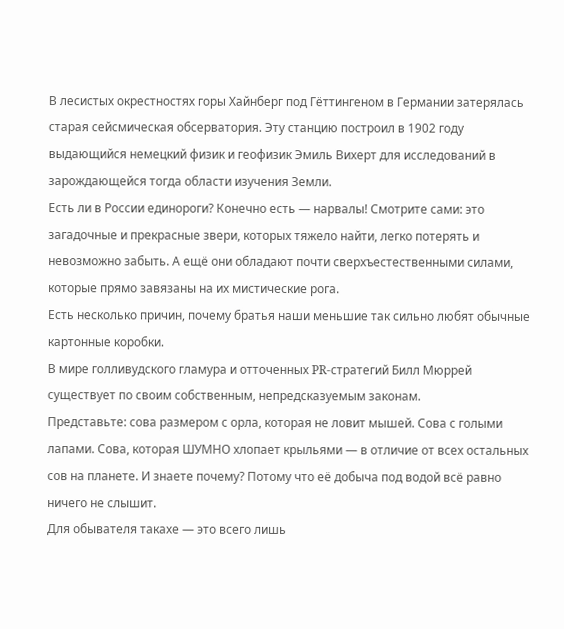В лесистых окрестностях горы Хайнберг под Гёттингеном в Германии затерялась старая сейсмическая обсерватория. Эту станцию построил в 1902 году выдающийся немецкий физик и геофизик Эмиль Вихерт для исследований в зарождающейся тогда области изучения Земли.
Есть ли в России единороги? Конечно есть — нарвалы! Смотрите сами: это загадочные и прекрасные звери, которых тяжело найти, легко потерять и невозможно забыть. А ещё они обладают почти сверхъестественными силами, которые прямо завязаны на их мистические рога.
Есть несколько причин, почему братья наши меньшие так сильно любят обычные картонные коробки.
В мире голливудского гламура и отточенных PR-стратегий Билл Мюррей существует по своим собственным, непредсказуемым законам.
Представьте: сова размером с орла, которая не ловит мышей. Сова с голыми лапами. Сова, которая ШУМНО хлопает крыльями — в отличие от всех остальных сов на планете. И знаете почему? Потому что её добыча под водой всё равно ничего не слышит.
Для обывателя такахе — это всего лишь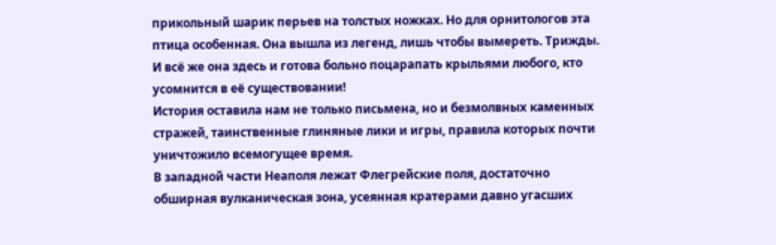прикольный шарик перьев на толстых ножках. Но для орнитологов эта птица особенная. Она вышла из легенд, лишь чтобы вымереть. Трижды. И всё же она здесь и готова больно поцарапать крыльями любого, кто усомнится в её существовании!
История оставила нам не только письмена, но и безмолвных каменных стражей, таинственные глиняные лики и игры, правила которых почти уничтожило всемогущее время.
В западной части Неаполя лежат Флегрейские поля, достаточно обширная вулканическая зона, усеянная кратерами давно угасших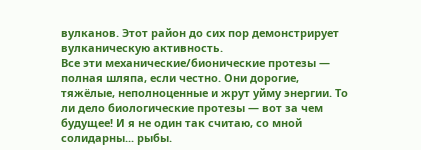вулканов. Этот район до сих пор демонстрирует вулканическую активность.
Все эти механические/бионические протезы — полная шляпа, если честно. Они дорогие, тяжёлые, неполноценные и жрут уйму энергии. То ли дело биологические протезы — вот за чем будущее! И я не один так считаю, со мной солидарны... рыбы.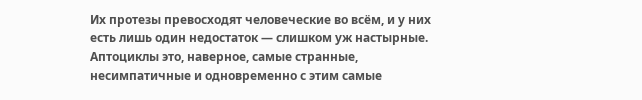Их протезы превосходят человеческие во всём, и у них есть лишь один недостаток — слишком уж настырные.
Аптоциклы это, наверное, самые странные, несимпатичные и одновременно с этим самые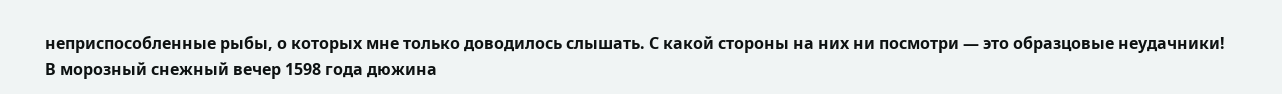неприспособленные рыбы, о которых мне только доводилось слышать. С какой стороны на них ни посмотри — это образцовые неудачники!
В морозный снежный вечер 1598 года дюжина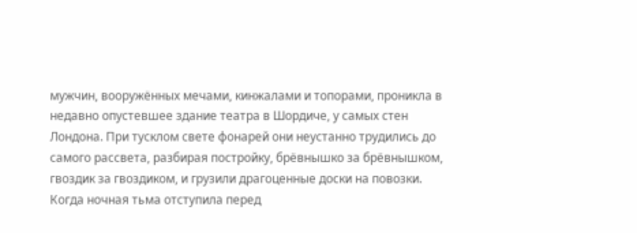мужчин, вооружённых мечами, кинжалами и топорами, проникла в недавно опустевшее здание театра в Шордиче, у самых стен Лондона. При тусклом свете фонарей они неустанно трудились до самого рассвета, разбирая постройку, брёвнышко за брёвнышком, гвоздик за гвоздиком, и грузили драгоценные доски на повозки. Когда ночная тьма отступила перед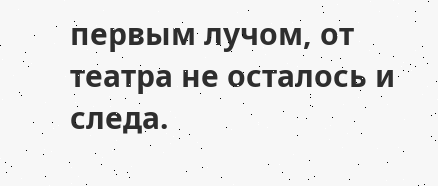первым лучом, от театра не осталось и следа.